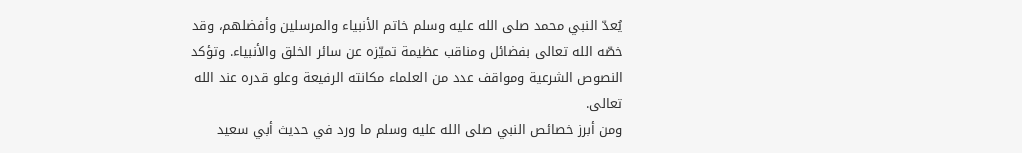يُعدّ النبي محمد صلى الله عليه وسلم خاتم الأنبياء والمرسلين وأفضلهم، وقد خصّه الله تعالى بفضائل ومناقب عظيمة تميّزه عن سائر الخلق والأنبياء. وتؤكد النصوص الشرعية ومواقف عدد من العلماء مكانته الرفيعة وعلو قدره عند الله تعالى.
ومن أبرز خصائص النبي صلى الله عليه وسلم ما ورد في حديث أبي سعيد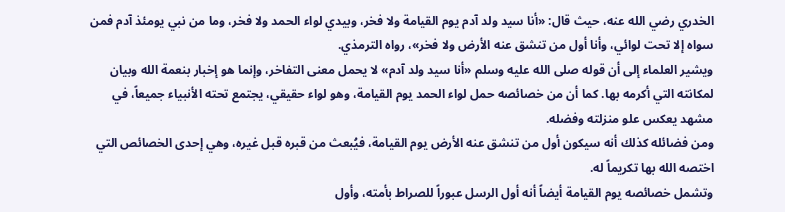الخدري رضي الله عنه، حيث قال: «أنا سيد ولد آدم يوم القيامة ولا فخر، وبيدي لواء الحمد ولا فخر، وما من نبي يومئذ آدم فمن سواه إلا تحت لوائي، وأنا أول من تنشق عنه الأرض ولا فخر»، رواه الترمذي.
ويشير العلماء إلى أن قوله صلى الله عليه وسلم «أنا سيد ولد آدم» لا يحمل معنى التفاخر، وإنما هو إخبار بنعمة الله وبيان لمكانته التي أكرمه بها. كما أن من خصائصه حمل لواء الحمد يوم القيامة، وهو لواء حقيقي، يجتمع تحته الأنبياء جميعاً، في مشهد يعكس علو منزلته وفضله.
ومن فضائله كذلك أنه سيكون أول من تنشق عنه الأرض يوم القيامة، فيُبعث من قبره قبل غيره، وهي إحدى الخصائص التي اختصه الله بها تكريماً له.
وتشمل خصائصه يوم القيامة أيضاً أنه أول الرسل عبوراً للصراط بأمته، وأول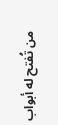من تُفتح له أبواب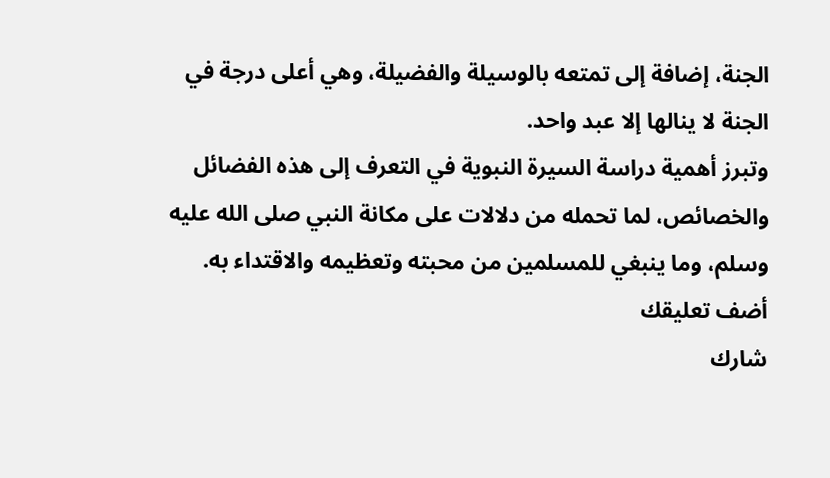الجنة، إضافة إلى تمتعه بالوسيلة والفضيلة، وهي أعلى درجة في الجنة لا ينالها إلا عبد واحد.
وتبرز أهمية دراسة السيرة النبوية في التعرف إلى هذه الفضائل والخصائص، لما تحمله من دلالات على مكانة النبي صلى الله عليه وسلم، وما ينبغي للمسلمين من محبته وتعظيمه والاقتداء به.
أضف تعليقك
شارك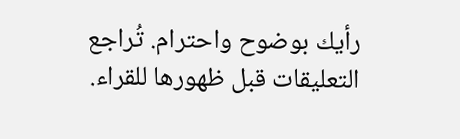رأيك بوضوح واحترام. تُراجع التعليقات قبل ظهورها للقراء.